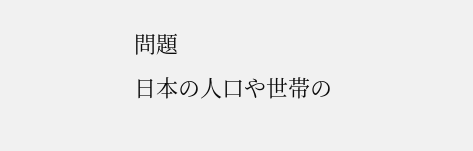問題
日本の人口や世帯の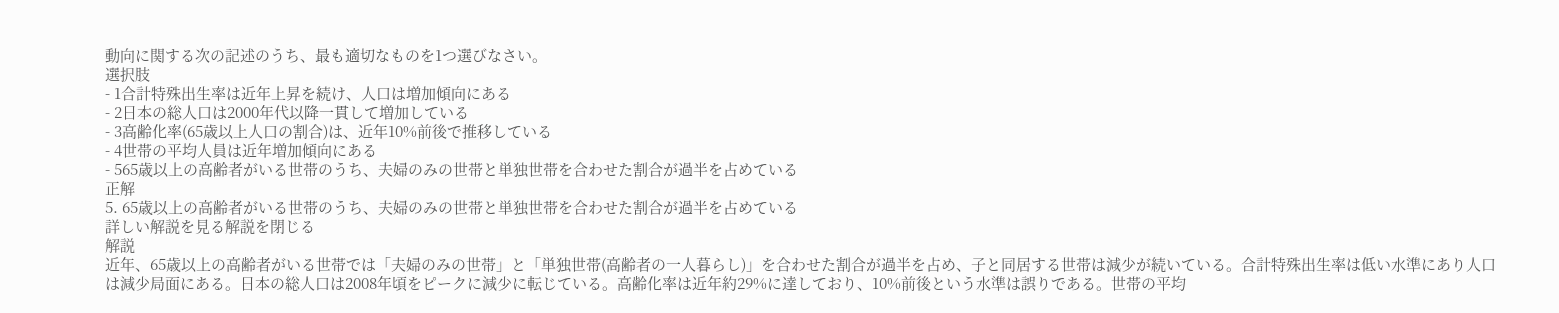動向に関する次の記述のうち、最も適切なものを1つ選びなさい。
選択肢
- 1合計特殊出生率は近年上昇を続け、人口は増加傾向にある
- 2日本の総人口は2000年代以降一貫して増加している
- 3高齢化率(65歳以上人口の割合)は、近年10%前後で推移している
- 4世帯の平均人員は近年増加傾向にある
- 565歳以上の高齢者がいる世帯のうち、夫婦のみの世帯と単独世帯を合わせた割合が過半を占めている
正解
5. 65歳以上の高齢者がいる世帯のうち、夫婦のみの世帯と単独世帯を合わせた割合が過半を占めている
詳しい解説を見る解説を閉じる
解説
近年、65歳以上の高齢者がいる世帯では「夫婦のみの世帯」と「単独世帯(高齢者の一人暮らし)」を合わせた割合が過半を占め、子と同居する世帯は減少が続いている。合計特殊出生率は低い水準にあり人口は減少局面にある。日本の総人口は2008年頃をピークに減少に転じている。高齢化率は近年約29%に達しており、10%前後という水準は誤りである。世帯の平均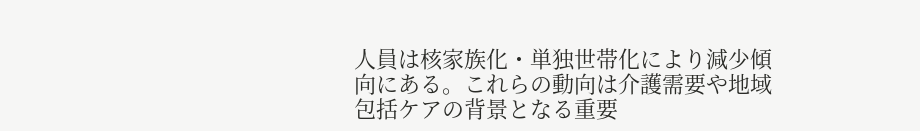人員は核家族化・単独世帯化により減少傾向にある。これらの動向は介護需要や地域包括ケアの背景となる重要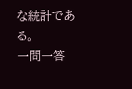な統計である。
一問一答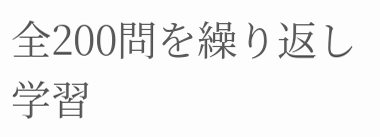全200問を繰り返し学習